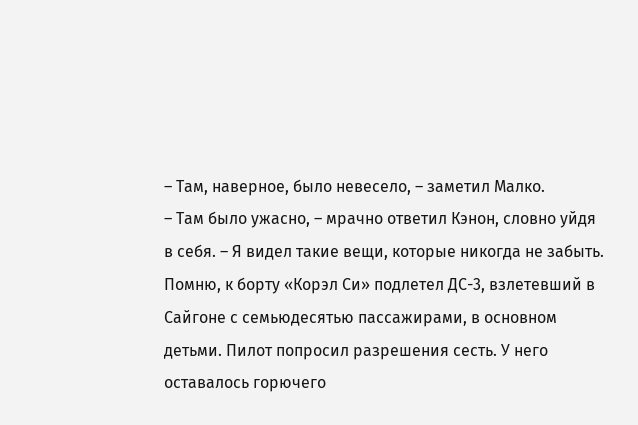– Там, наверное, было невесело, – заметил Малко.
– Там было ужасно, – мрачно ответил Кэнон, словно уйдя в себя. – Я видел такие вещи, которые никогда не забыть. Помню, к борту «Корэл Си» подлетел ДС-3, взлетевший в Сайгоне с семьюдесятью пассажирами, в основном детьми. Пилот попросил разрешения сесть. У него оставалось горючего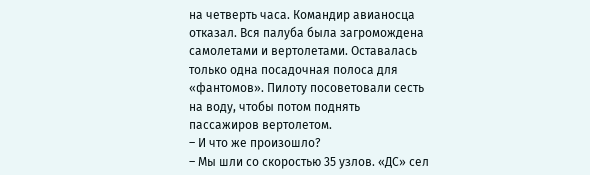на четверть часа. Командир авианосца отказал. Вся палуба была загромождена самолетами и вертолетами. Оставалась только одна посадочная полоса для «фантомов». Пилоту посоветовали сесть на воду, чтобы потом поднять пассажиров вертолетом.
– И что же произошло?
– Мы шли со скоростью 35 узлов. «ДС» сел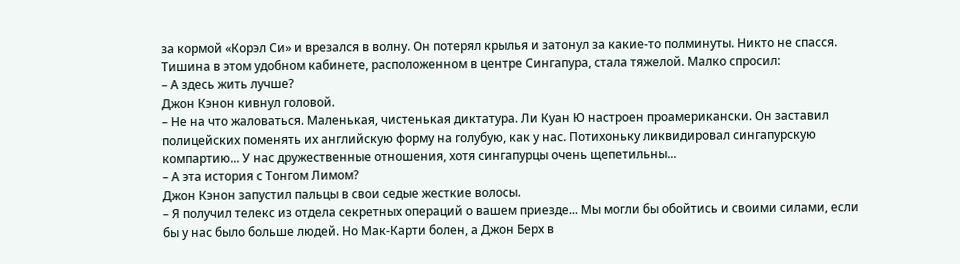за кормой «Корэл Си» и врезался в волну. Он потерял крылья и затонул за какие-то полминуты. Никто не спасся.
Тишина в этом удобном кабинете, расположенном в центре Сингапура, стала тяжелой. Малко спросил:
– А здесь жить лучше?
Джон Кэнон кивнул головой.
– Не на что жаловаться. Маленькая, чистенькая диктатура. Ли Куан Ю настроен проамерикански. Он заставил полицейских поменять их английскую форму на голубую, как у нас. Потихоньку ликвидировал сингапурскую компартию... У нас дружественные отношения, хотя сингапурцы очень щепетильны...
– А эта история с Тонгом Лимом?
Джон Кэнон запустил пальцы в свои седые жесткие волосы.
– Я получил телекс из отдела секретных операций о вашем приезде... Мы могли бы обойтись и своими силами, если бы у нас было больше людей. Но Мак-Карти болен, а Джон Берх в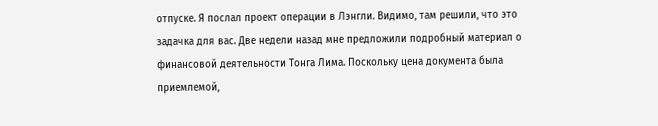отпуске. Я послал проект операции в Лэнгли. Видимо, там решили, что это задачка для вас. Две недели назад мне предложили подробный материал о финансовой деятельности Тонга Лима. Поскольку цена документа была приемлемой,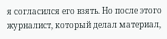я согласился его взять. Но после этого журналист, который делал материал,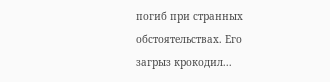погиб при странных обстоятельствах. Его загрыз крокодил...